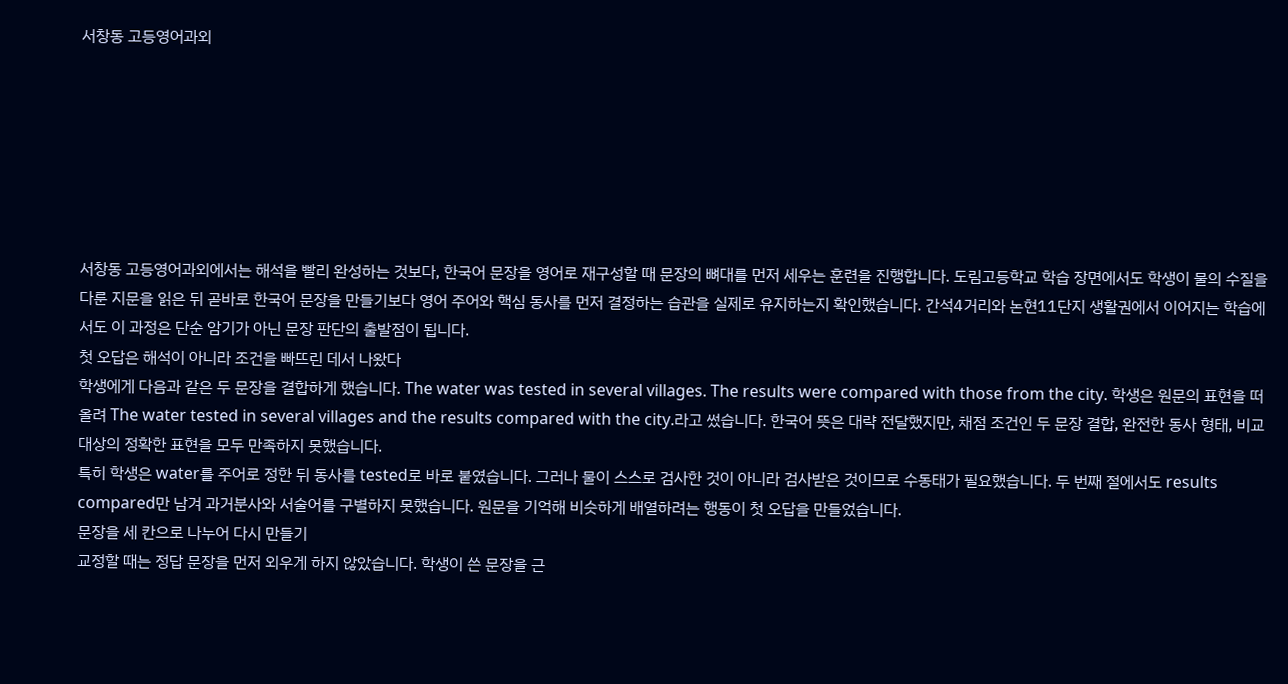서창동 고등영어과외







서창동 고등영어과외에서는 해석을 빨리 완성하는 것보다, 한국어 문장을 영어로 재구성할 때 문장의 뼈대를 먼저 세우는 훈련을 진행합니다. 도림고등학교 학습 장면에서도 학생이 물의 수질을 다룬 지문을 읽은 뒤 곧바로 한국어 문장을 만들기보다 영어 주어와 핵심 동사를 먼저 결정하는 습관을 실제로 유지하는지 확인했습니다. 간석4거리와 논현11단지 생활권에서 이어지는 학습에서도 이 과정은 단순 암기가 아닌 문장 판단의 출발점이 됩니다.
첫 오답은 해석이 아니라 조건을 빠뜨린 데서 나왔다
학생에게 다음과 같은 두 문장을 결합하게 했습니다. The water was tested in several villages. The results were compared with those from the city. 학생은 원문의 표현을 떠올려 The water tested in several villages and the results compared with the city.라고 썼습니다. 한국어 뜻은 대략 전달했지만, 채점 조건인 두 문장 결합, 완전한 동사 형태, 비교 대상의 정확한 표현을 모두 만족하지 못했습니다.
특히 학생은 water를 주어로 정한 뒤 동사를 tested로 바로 붙였습니다. 그러나 물이 스스로 검사한 것이 아니라 검사받은 것이므로 수동태가 필요했습니다. 두 번째 절에서도 results compared만 남겨 과거분사와 서술어를 구별하지 못했습니다. 원문을 기억해 비슷하게 배열하려는 행동이 첫 오답을 만들었습니다.
문장을 세 칸으로 나누어 다시 만들기
교정할 때는 정답 문장을 먼저 외우게 하지 않았습니다. 학생이 쓴 문장을 근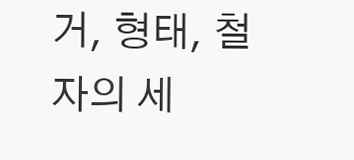거, 형태, 철자의 세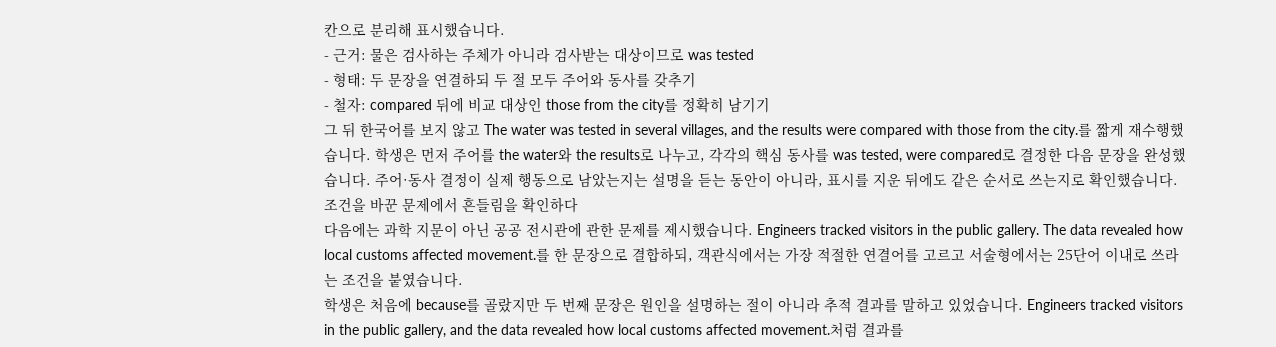칸으로 분리해 표시했습니다.
- 근거: 물은 검사하는 주체가 아니라 검사받는 대상이므로 was tested
- 형태: 두 문장을 연결하되 두 절 모두 주어와 동사를 갖추기
- 철자: compared 뒤에 비교 대상인 those from the city를 정확히 남기기
그 뒤 한국어를 보지 않고 The water was tested in several villages, and the results were compared with those from the city.를 짧게 재수행했습니다. 학생은 먼저 주어를 the water와 the results로 나누고, 각각의 핵심 동사를 was tested, were compared로 결정한 다음 문장을 완성했습니다. 주어·동사 결정이 실제 행동으로 남았는지는 설명을 듣는 동안이 아니라, 표시를 지운 뒤에도 같은 순서로 쓰는지로 확인했습니다.
조건을 바꾼 문제에서 흔들림을 확인하다
다음에는 과학 지문이 아닌 공공 전시관에 관한 문제를 제시했습니다. Engineers tracked visitors in the public gallery. The data revealed how local customs affected movement.를 한 문장으로 결합하되, 객관식에서는 가장 적절한 연결어를 고르고 서술형에서는 25단어 이내로 쓰라는 조건을 붙였습니다.
학생은 처음에 because를 골랐지만 두 번째 문장은 원인을 설명하는 절이 아니라 추적 결과를 말하고 있었습니다. Engineers tracked visitors in the public gallery, and the data revealed how local customs affected movement.처럼 결과를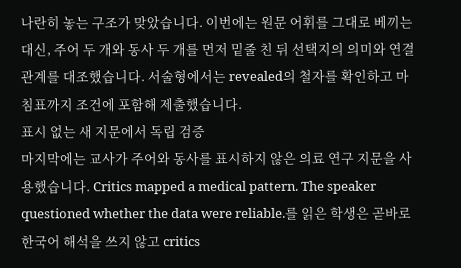나란히 놓는 구조가 맞았습니다. 이번에는 원문 어휘를 그대로 베끼는 대신, 주어 두 개와 동사 두 개를 먼저 밑줄 친 뒤 선택지의 의미와 연결 관계를 대조했습니다. 서술형에서는 revealed의 철자를 확인하고 마침표까지 조건에 포함해 제출했습니다.
표시 없는 새 지문에서 독립 검증
마지막에는 교사가 주어와 동사를 표시하지 않은 의료 연구 지문을 사용했습니다. Critics mapped a medical pattern. The speaker questioned whether the data were reliable.를 읽은 학생은 곧바로 한국어 해석을 쓰지 않고 critics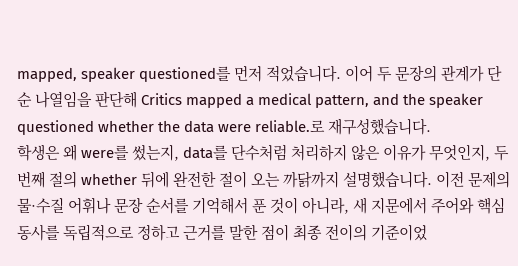mapped, speaker questioned를 먼저 적었습니다. 이어 두 문장의 관계가 단순 나열임을 판단해 Critics mapped a medical pattern, and the speaker questioned whether the data were reliable.로 재구성했습니다.
학생은 왜 were를 썼는지, data를 단수처럼 처리하지 않은 이유가 무엇인지, 두 번째 절의 whether 뒤에 완전한 절이 오는 까닭까지 설명했습니다. 이전 문제의 물·수질 어휘나 문장 순서를 기억해서 푼 것이 아니라, 새 지문에서 주어와 핵심 동사를 독립적으로 정하고 근거를 말한 점이 최종 전이의 기준이었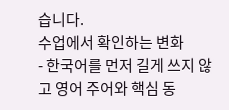습니다.
수업에서 확인하는 변화
- 한국어를 먼저 길게 쓰지 않고 영어 주어와 핵심 동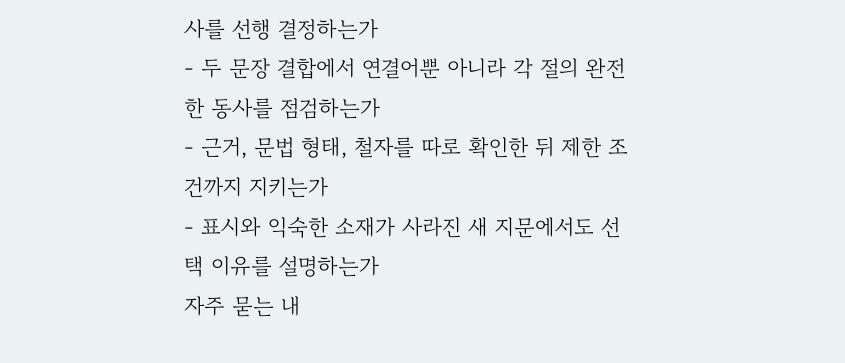사를 선행 결정하는가
- 두 문장 결합에서 연결어뿐 아니라 각 절의 완전한 동사를 점검하는가
- 근거, 문법 형태, 철자를 따로 확인한 뒤 제한 조건까지 지키는가
- 표시와 익숙한 소재가 사라진 새 지문에서도 선택 이유를 설명하는가
자주 묻는 내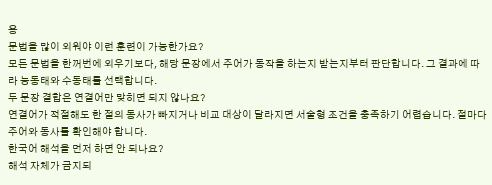용
문법을 많이 외워야 이런 훈련이 가능한가요?
모든 문법을 한꺼번에 외우기보다, 해당 문장에서 주어가 동작을 하는지 받는지부터 판단합니다. 그 결과에 따라 능동태와 수동태를 선택합니다.
두 문장 결합은 연결어만 맞히면 되지 않나요?
연결어가 적절해도 한 절의 동사가 빠지거나 비교 대상이 달라지면 서술형 조건을 충족하기 어렵습니다. 절마다 주어와 동사를 확인해야 합니다.
한국어 해석을 먼저 하면 안 되나요?
해석 자체가 금지되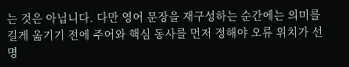는 것은 아닙니다. 다만 영어 문장을 재구성하는 순간에는 의미를 길게 옮기기 전에 주어와 핵심 동사를 먼저 정해야 오류 위치가 선명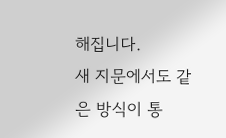해집니다.
새 지문에서도 같은 방식이 통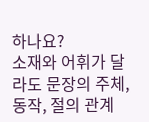하나요?
소재와 어휘가 달라도 문장의 주체, 동작, 절의 관계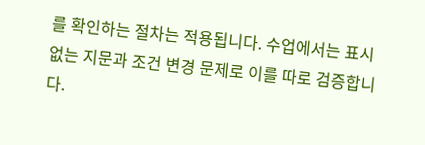를 확인하는 절차는 적용됩니다. 수업에서는 표시 없는 지문과 조건 변경 문제로 이를 따로 검증합니다.